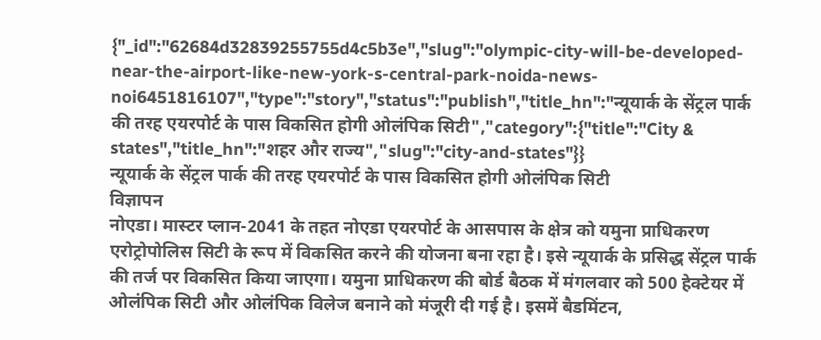{"_id":"62684d32839255755d4c5b3e","slug":"olympic-city-will-be-developed-near-the-airport-like-new-york-s-central-park-noida-news-noi6451816107","type":"story","status":"publish","title_hn":"न्यूयार्क के सेंट्रल पार्क की तरह एयरपोर्ट के पास विकसित होगी ओलंपिक सिटी","category":{"title":"City & states","title_hn":"शहर और राज्य","slug":"city-and-states"}}
न्यूयार्क के सेंट्रल पार्क की तरह एयरपोर्ट के पास विकसित होगी ओलंपिक सिटी
विज्ञापन
नोएडा। मास्टर प्लान-2041 के तहत नोएडा एयरपोर्ट के आसपास के क्षेत्र को यमुना प्राधिकरण एरोट्रोपोलिस सिटी के रूप में विकसित करने की योजना बना रहा है। इसे न्यूयार्क के प्रसिद्ध सेंट्रल पार्क की तर्ज पर विकसित किया जाएगा। यमुना प्राधिकरण की बोर्ड बैठक में मंगलवार को 500 हेक्टेयर में ओलंपिक सिटी और ओलंपिक विलेज बनाने को मंजूरी दी गई है। इसमें बैडमिंटन,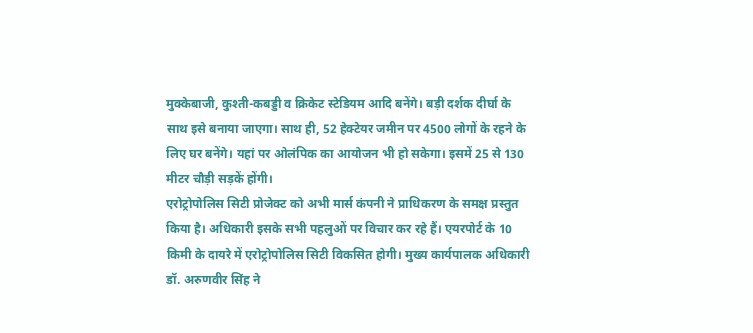मुक्केबाजी, कुश्ती-कबड्डी व क्रिकेट स्टेडियम आदि बनेंगे। बड़ी दर्शक दीर्घा के साथ इसे बनाया जाएगा। साथ ही, 52 हेक्टेयर जमीन पर 4500 लोगों के रहने के लिए घर बनेंगे। यहां पर ओलंपिक का आयोजन भी हो सकेगा। इसमें 25 से 130 मीटर चौड़ी सड़कें होंगी।
एरोट्रोपोलिस सिटी प्रोजेक्ट को अभी मार्स कंपनी ने प्राधिकरण के समक्ष प्रस्तुत किया है। अधिकारी इसके सभी पहलुओं पर विचार कर रहे हैं। एयरपोर्ट के 10 किमी के दायरे में एरोट्रोपोलिस सिटी विकसित होगी। मुख्य कार्यपालक अधिकारी डॉ. अरुणवीर सिंह ने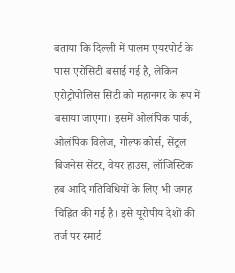बताया कि दिल्ली में पालम एयरपोर्ट के पास एरोसिटी बसाई गई है, लेकिन एरोट्रोपोलिस सिटी को महानगर के रूप में बसाया जाएगा। इसमें ओलंपिक पार्क, ओलंपिक विलेज, गोल्फ कोर्स, सेंट्रल बिजनेस सेंटर, वेयर हाउस, लॉजिस्टिक हब आदि गतिविधियों के लिए भी जगह चिह्नित की गई है। इसे यूरोपीय देशों की तर्ज पर स्मार्ट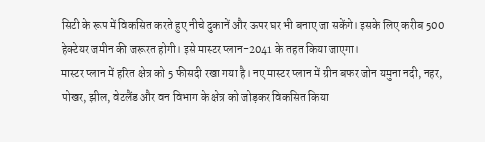सिटी के रूप में विकसित करते हुए नीचे दुकानें और ऊपर घर भी बनाए जा सकेंगे। इसके लिए करीब 500 हेक्टेयर जमीन की जरूरत होगी। इसे मास्टर प्लान-2041 के तहत किया जाएगा।
मास्टर प्लान में हरित क्षेत्र को 5 फीसदी रखा गया है। नए मास्टर प्लान में ग्रीन बफर जोन यमुना नदी, नहर, पोखर, झील, वेटलैंड और वन विभाग के क्षेत्र को जोड़कर विकसित किया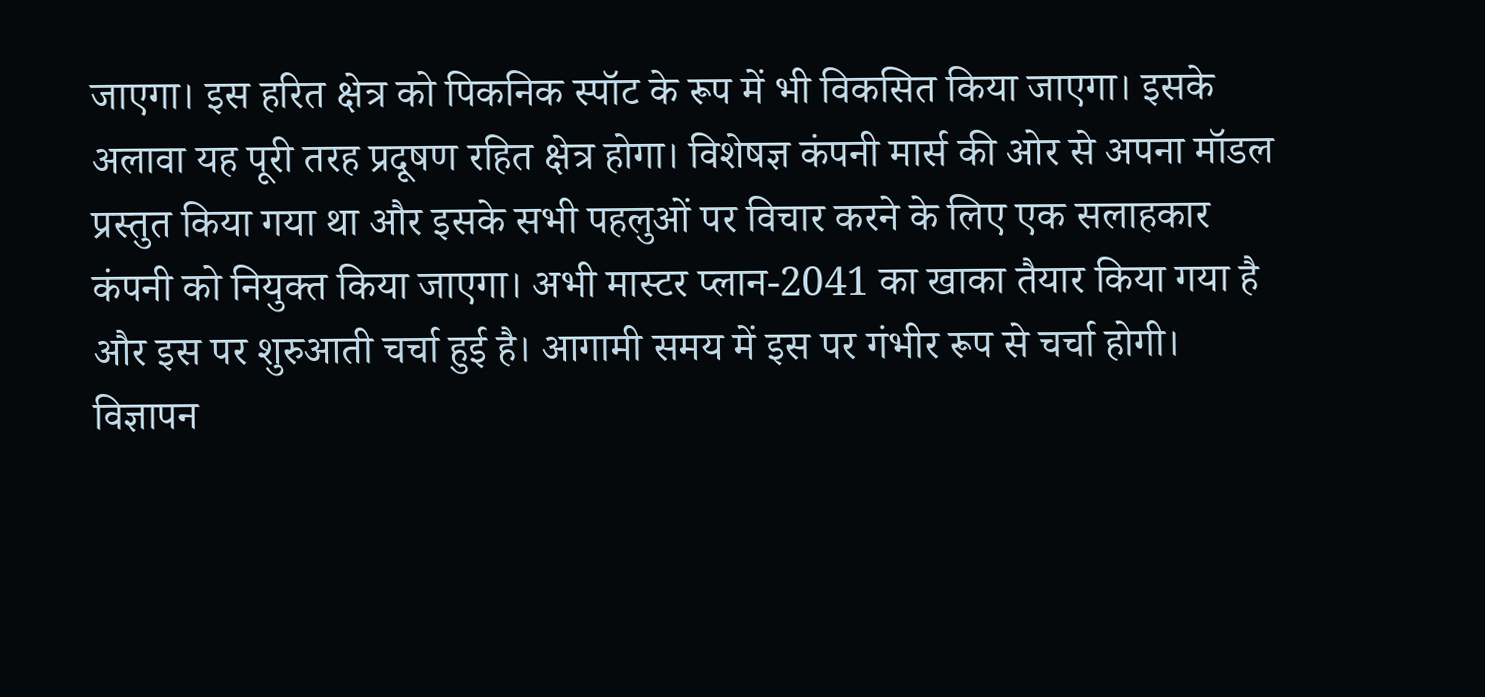जाएगा। इस हरित क्षेत्र को पिकनिक स्पॉट के रूप में भी विकसित किया जाएगा। इसके अलावा यह पूरी तरह प्रदूषण रहित क्षेत्र होगा। विशेषज्ञ कंपनी मार्स की ओर से अपना मॉडल प्रस्तुत किया गया था और इसके सभी पहलुओं पर विचार करने के लिए एक सलाहकार कंपनी को नियुक्त किया जाएगा। अभी मास्टर प्लान-2041 का खाका तैयार किया गया है और इस पर शुरुआती चर्चा हुई है। आगामी समय में इस पर गंभीर रूप से चर्चा होगी।
विज्ञापन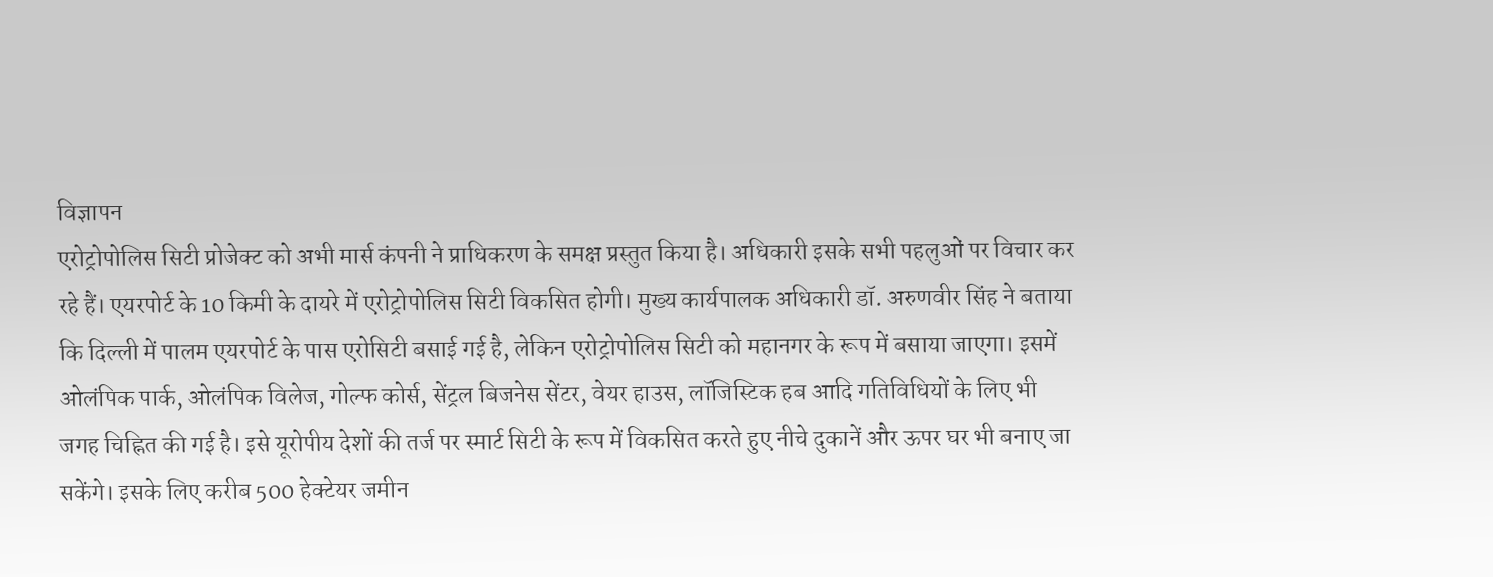विज्ञापन
एरोट्रोपोलिस सिटी प्रोजेक्ट को अभी मार्स कंपनी ने प्राधिकरण के समक्ष प्रस्तुत किया है। अधिकारी इसके सभी पहलुओं पर विचार कर रहे हैं। एयरपोर्ट के 10 किमी के दायरे में एरोट्रोपोलिस सिटी विकसित होगी। मुख्य कार्यपालक अधिकारी डॉ. अरुणवीर सिंह ने बताया कि दिल्ली में पालम एयरपोर्ट के पास एरोसिटी बसाई गई है, लेकिन एरोट्रोपोलिस सिटी को महानगर के रूप में बसाया जाएगा। इसमें ओलंपिक पार्क, ओलंपिक विलेज, गोल्फ कोर्स, सेंट्रल बिजनेस सेंटर, वेयर हाउस, लॉजिस्टिक हब आदि गतिविधियों के लिए भी जगह चिह्नित की गई है। इसे यूरोपीय देशों की तर्ज पर स्मार्ट सिटी के रूप में विकसित करते हुए नीचे दुकानें और ऊपर घर भी बनाए जा सकेंगे। इसके लिए करीब 500 हेक्टेयर जमीन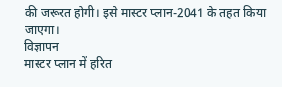की जरूरत होगी। इसे मास्टर प्लान-2041 के तहत किया जाएगा।
विज्ञापन
मास्टर प्लान में हरित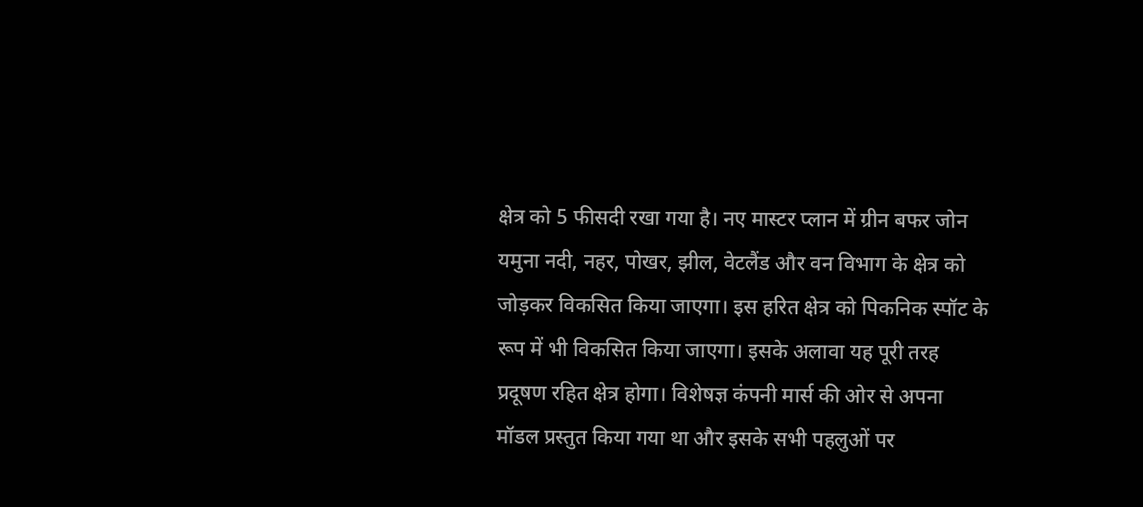क्षेत्र को 5 फीसदी रखा गया है। नए मास्टर प्लान में ग्रीन बफर जोन यमुना नदी, नहर, पोखर, झील, वेटलैंड और वन विभाग के क्षेत्र को जोड़कर विकसित किया जाएगा। इस हरित क्षेत्र को पिकनिक स्पॉट के रूप में भी विकसित किया जाएगा। इसके अलावा यह पूरी तरह प्रदूषण रहित क्षेत्र होगा। विशेषज्ञ कंपनी मार्स की ओर से अपना मॉडल प्रस्तुत किया गया था और इसके सभी पहलुओं पर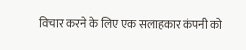विचार करने के लिए एक सलाहकार कंपनी को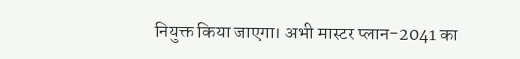नियुक्त किया जाएगा। अभी मास्टर प्लान-2041 का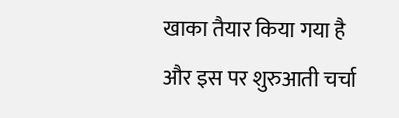खाका तैयार किया गया है और इस पर शुरुआती चर्चा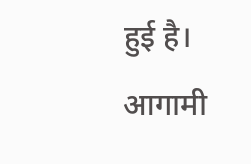हुई है। आगामी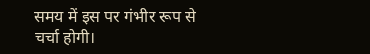समय में इस पर गंभीर रूप से चर्चा होगी।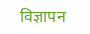विज्ञापन